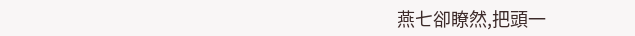燕七卻瞭然,把頭一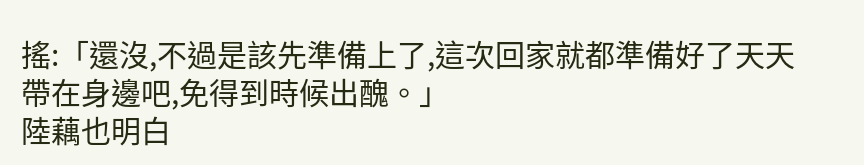搖:「還沒,不過是該先準備上了,這次回家就都準備好了天天帶在身邊吧,免得到時候出醜。」
陸藕也明白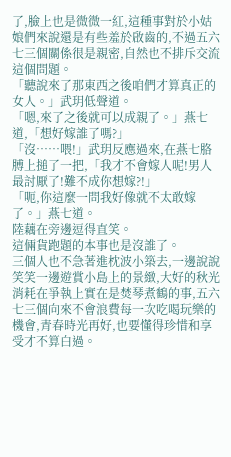了,臉上也是微微一紅,這種事對於小姑娘們來說還是有些羞於啟齒的,不過五六七三個關係很是親密,自然也不排斥交流這個問題。
「聽說來了那東西之後咱們才算真正的女人。」武玥低聲道。
「嗯,來了之後就可以成親了。」燕七道,「想好嫁誰了嗎?」
「沒……喂!」武玥反應過來,在燕七胳膊上搥了一把,「我才不會嫁人呢!男人最討厭了!難不成你想嫁?!」
「呃,你這麼一問我好像就不太敢嫁了。」燕七道。
陸藕在旁邊逗得直笑。
這倆貨跑題的本事也是沒誰了。
三個人也不急著進枕波小築去,一邊說說笑笑一邊遊賞小島上的景緻,大好的秋光消耗在爭執上實在是焚琴煮鶴的事,五六七三個向來不會浪費每一次吃喝玩樂的機會,青春時光再好,也要懂得珍惜和享受才不算白過。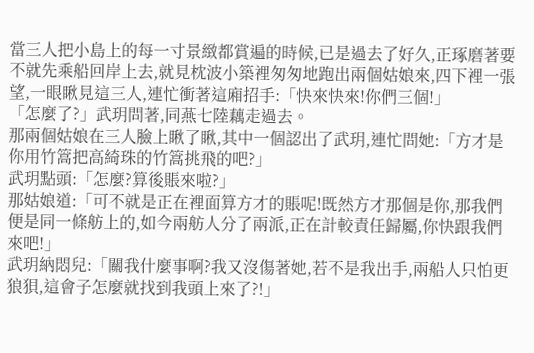當三人把小島上的每一寸景緻都賞遍的時候,已是過去了好久,正琢磨著要不就先乘船回岸上去,就見枕波小築裡匆匆地跑出兩個姑娘來,四下裡一張望,一眼瞅見這三人,連忙衝著這廂招手:「快來快來!你們三個!」
「怎麼了?」武玥問著,同燕七陸藕走過去。
那兩個姑娘在三人臉上瞅了瞅,其中一個認出了武玥,連忙問她:「方才是你用竹篙把高綺珠的竹篙挑飛的吧?」
武玥點頭:「怎麼?算後賬來啦?」
那姑娘道:「可不就是正在裡面算方才的賬呢!既然方才那個是你,那我們便是同一條舫上的,如今兩舫人分了兩派,正在計較責任歸屬,你快跟我們來吧!」
武玥納悶兒:「關我什麼事啊?我又沒傷著她,若不是我出手,兩船人只怕更狼狽,這會子怎麼就找到我頭上來了?!」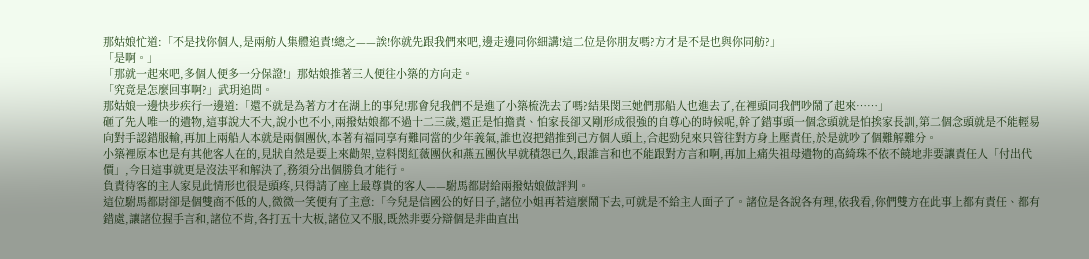那姑娘忙道:「不是找你個人,是兩舫人集體追責!總之——誒!你就先跟我們來吧,邊走邊同你細講!這二位是你朋友嗎?方才是不是也與你同舫?」
「是啊。」
「那就一起來吧,多個人便多一分保證!」那姑娘推著三人便往小築的方向走。
「究竟是怎麼回事啊?」武玥追問。
那姑娘一邊快步疾行一邊道:「還不就是為著方才在湖上的事兒!那會兒我們不是進了小築梳洗去了嗎?結果閔三她們那船人也進去了,在裡頭同我們吵鬧了起來……」
砸了先人唯一的遺物,這事說大不大,說小也不小,兩撥姑娘都不過十二三歲,還正是怕擔責、怕家長卻又剛形成很強的自尊心的時候呢,幹了錯事頭一個念頭就是怕挨家長訓,第二個念頭就是不能輕易向對手認錯服輸,再加上兩船人本就是兩個團伙,本著有福同享有難同當的少年義氣,誰也沒把錯推到己方個人頭上,合起勁兒來只管往對方身上壓責任,於是就吵了個難解難分。
小築裡原本也是有其他客人在的,見狀自然是要上來勸架,豈料閔紅薇團伙和燕五團伙早就積怨已久,跟誰言和也不能跟對方言和啊,再加上痛失祖母遺物的高綺珠不依不饒地非要讓責任人「付出代價」,今日這事就更是沒法平和解決了,務須分出個勝負才能行。
負責待客的主人家見此情形也很是頭疼,只得請了座上最尊貴的客人——駙馬都尉給兩撥姑娘做評判。
這位駙馬都尉卻是個雙商不低的人,微微一笑便有了主意:「今兒是信國公的好日子,諸位小姐再若這麼鬧下去,可就是不給主人面子了。諸位是各說各有理,依我看,你們雙方在此事上都有責任、都有錯處,讓諸位握手言和,諸位不肯,各打五十大板,諸位又不服,既然非要分辯個是非曲直出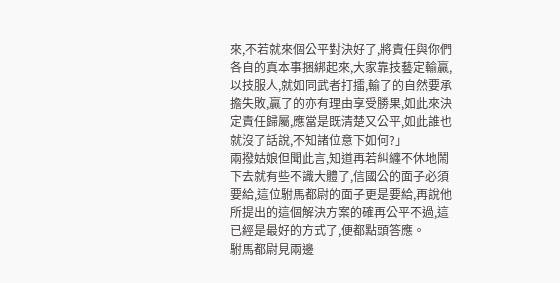來,不若就來個公平對決好了,將責任與你們各自的真本事捆綁起來,大家靠技藝定輸贏,以技服人,就如同武者打擂,輸了的自然要承擔失敗,贏了的亦有理由享受勝果,如此來決定責任歸屬,應當是既清楚又公平,如此誰也就沒了話說,不知諸位意下如何?」
兩撥姑娘但聞此言,知道再若糾纏不休地鬧下去就有些不識大體了,信國公的面子必須要給,這位駙馬都尉的面子更是要給,再說他所提出的這個解決方案的確再公平不過,這已經是最好的方式了,便都點頭答應。
駙馬都尉見兩邊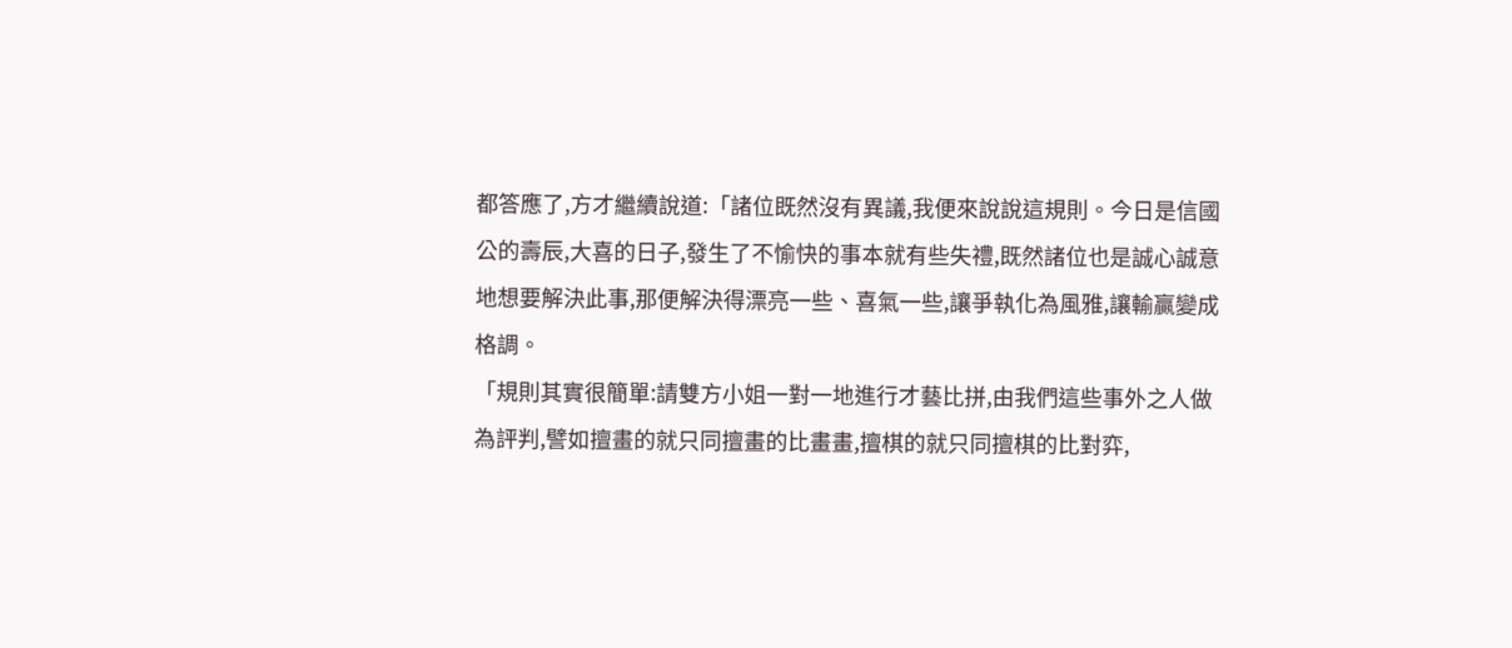都答應了,方才繼續說道:「諸位既然沒有異議,我便來說說這規則。今日是信國公的壽辰,大喜的日子,發生了不愉快的事本就有些失禮,既然諸位也是誠心誠意地想要解決此事,那便解決得漂亮一些、喜氣一些,讓爭執化為風雅,讓輸贏變成格調。
「規則其實很簡單:請雙方小姐一對一地進行才藝比拼,由我們這些事外之人做為評判,譬如擅畫的就只同擅畫的比畫畫,擅棋的就只同擅棋的比對弈,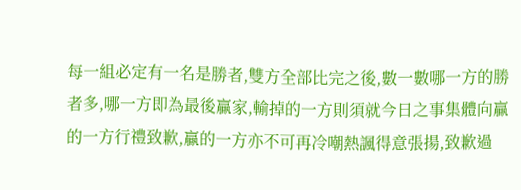每一組必定有一名是勝者,雙方全部比完之後,數一數哪一方的勝者多,哪一方即為最後贏家,輸掉的一方則須就今日之事集體向贏的一方行禮致歉,贏的一方亦不可再冷嘲熱諷得意張揚,致歉過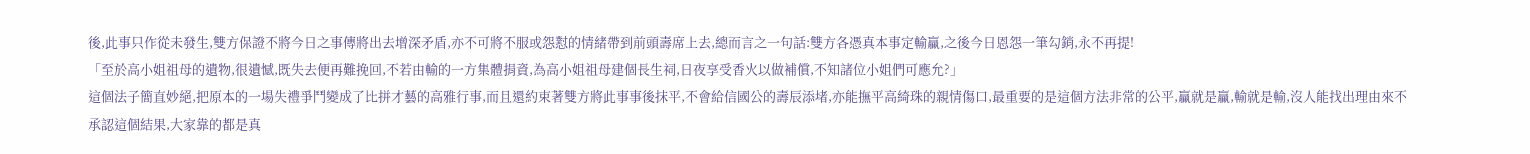後,此事只作從未發生,雙方保證不將今日之事傳將出去增深矛盾,亦不可將不服或怨懟的情緒帶到前頭壽席上去,總而言之一句話:雙方各憑真本事定輸贏,之後今日恩怨一筆勾銷,永不再提!
「至於高小姐祖母的遺物,很遺憾,既失去便再難挽回,不若由輸的一方集體捐資,為高小姐祖母建個長生祠,日夜享受香火以做補償,不知諸位小姐們可應允?」
這個法子簡直妙絕,把原本的一場失禮爭鬥變成了比拼才藝的高雅行事,而且還約束著雙方將此事事後抹平,不會給信國公的壽辰添堵,亦能撫平高綺珠的親情傷口,最重要的是這個方法非常的公平,贏就是贏,輸就是輸,沒人能找出理由來不承認這個結果,大家靠的都是真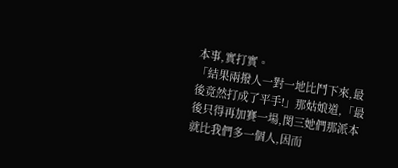本事,實打實。
「結果兩撥人一對一地比鬥下來,最後竟然打成了平手!」那姑娘道,「最後只得再加賽一場,閔三她們那派本就比我們多一個人,因而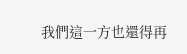我們這一方也還得再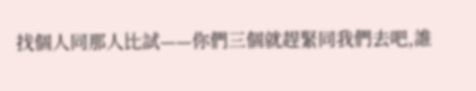找個人同那人比試——你們三個就趕緊同我們去吧,誰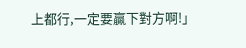上都行,一定要贏下對方啊!」